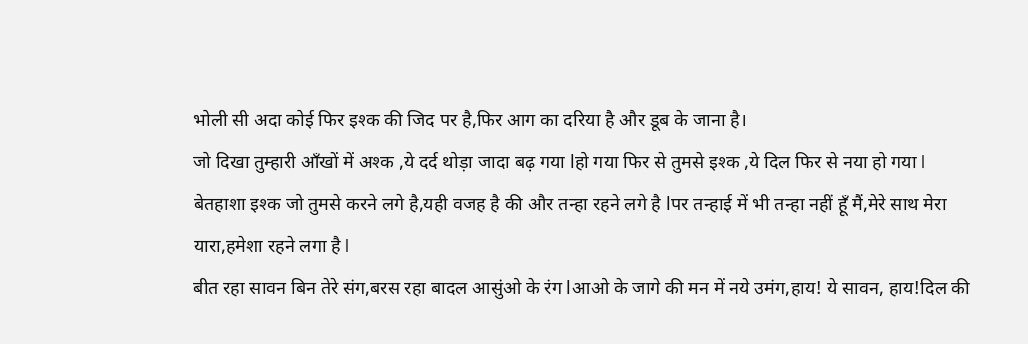भोली सी अदा कोई फिर इश्क की जिद पर है,फिर आग का दरिया है और डूब के जाना है।
जो दिखा तुम्हारी आँखों में अश्क ,ये दर्द थोड़ा जादा बढ़ गया lहो गया फिर से तुमसे इश्क ,ये दिल फिर से नया हो गया l
बेतहाशा इश्क जो तुमसे करने लगे है,यही वजह है की और तन्हा रहने लगे है lपर तन्हाई में भी तन्हा नहीं हूँ मैं,मेरे साथ मेरा यारा,हमेशा रहने लगा है l
बीत रहा सावन बिन तेरे संग,बरस रहा बादल आसुंओ के रंग lआओ के जागे की मन में नये उमंग,हाय! ये सावन, हाय!दिल की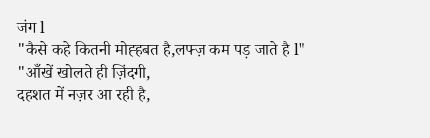जंग l
"कैसे कहे कितनी मोह्हबत है,लफ्ज़ कम पड़ जाते है l"
"आँखें खोलते ही ज़िंदगी,
दहशत में नज़र आ रही है,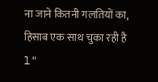ना जाने कितनी गलतियों का,
हिसाब एक साथ चुका रही है l"